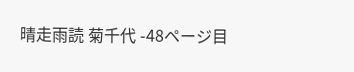晴走雨読 菊千代 -48ページ目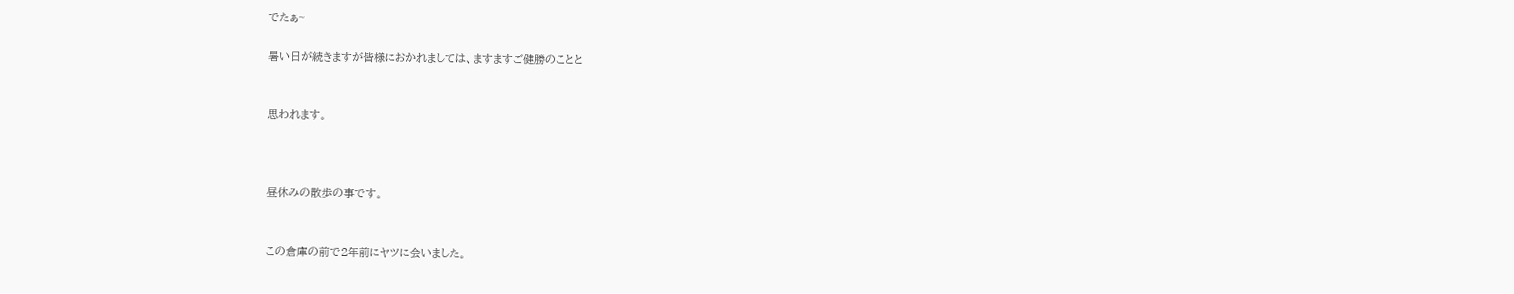でたぁ~

暑い日が続きますが皆様におかれましては、ますますご健勝のことと


思われます。



昼休みの散歩の事です。


この倉庫の前で2年前にヤツに会いました。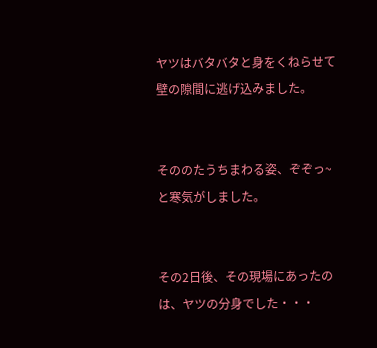ヤツはバタバタと身をくねらせて壁の隙間に逃げ込みました。


そののたうちまわる姿、ぞぞっ~と寒気がしました。


その2日後、その現場にあったのは、ヤツの分身でした・・・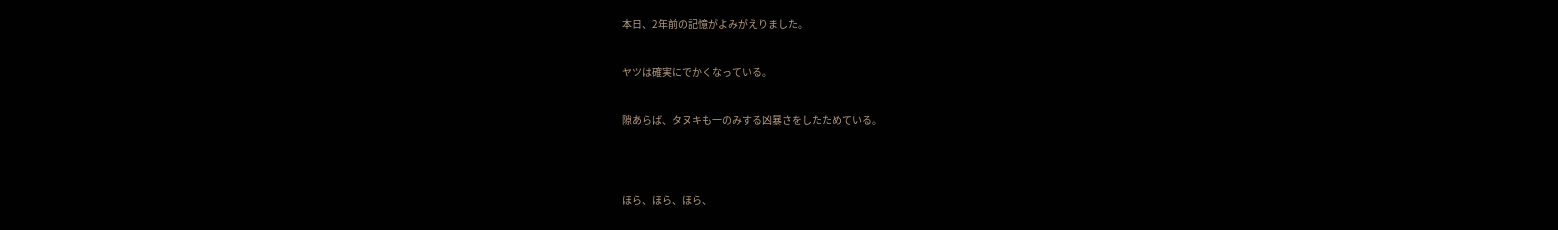本日、2年前の記憶がよみがえりました。


ヤツは確実にでかくなっている。


隙あらば、タヌキも一のみする凶暴さをしたためている。




ほら、ほら、ほら、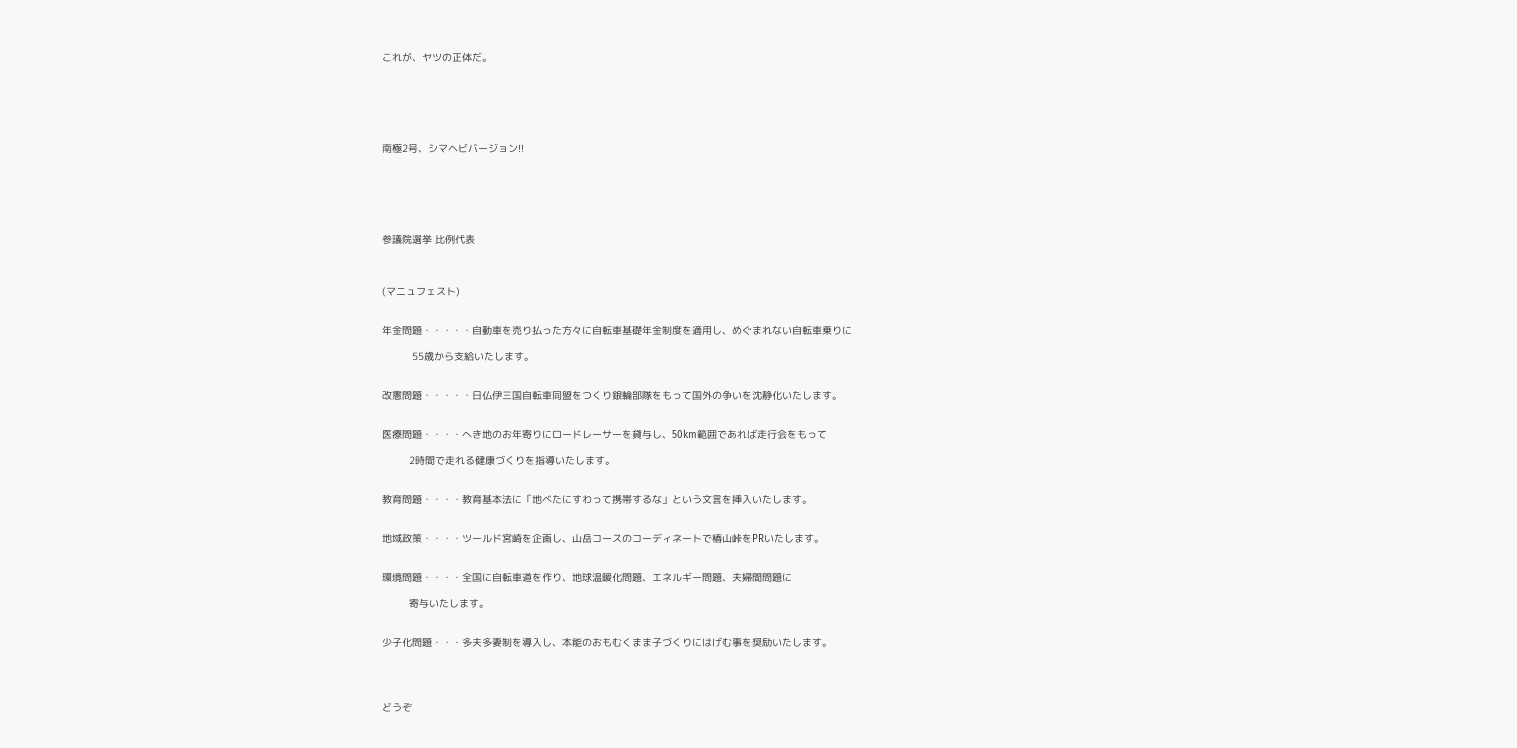これが、ヤツの正体だ。






南極2号、シマヘビバージョン!!






参議院選挙 比例代表



(マニュフェスト)


年金問題・・・・・自動車を売り払った方々に自転車基礎年金制度を適用し、めぐまれない自転車乗りに

          55歳から支給いたします。


改憲問題・・・・・日仏伊三国自転車同盟をつくり銀輪部隊をもって国外の争いを沈静化いたします。


医療問題・・・・へき地のお年寄りにロードレーサーを貸与し、50km範囲であれば走行会をもって

         2時間で走れる健康づくりを指導いたします。


教育問題・・・・教育基本法に「地べたにすわって携帯するな」という文言を挿入いたします。


地域政策・・・・ツールド宮崎を企画し、山岳コースのコーディネートで椿山峠をPRいたします。


環境問題・・・・全国に自転車道を作り、地球温暖化問題、エネルギー問題、夫婦間問題に

         寄与いたします。


少子化問題・・・多夫多妻制を導入し、本能のおもむくまま子づくりにはげむ事を奨励いたします。




どうぞ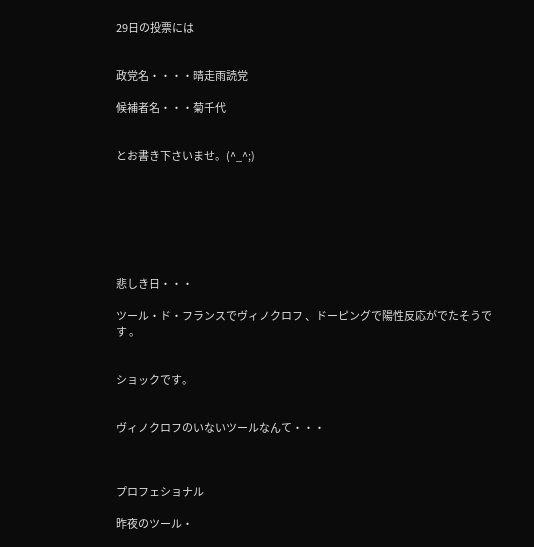29日の投票には


政党名・・・・晴走雨読党

候補者名・・・菊千代


とお書き下さいませ。(^_^;)







悲しき日・・・

ツール・ド・フランスでヴィノクロフ 、ドーピングで陽性反応がでたそうです 。


ショックです。


ヴィノクロフのいないツールなんて・・・



プロフェショナル

昨夜のツール・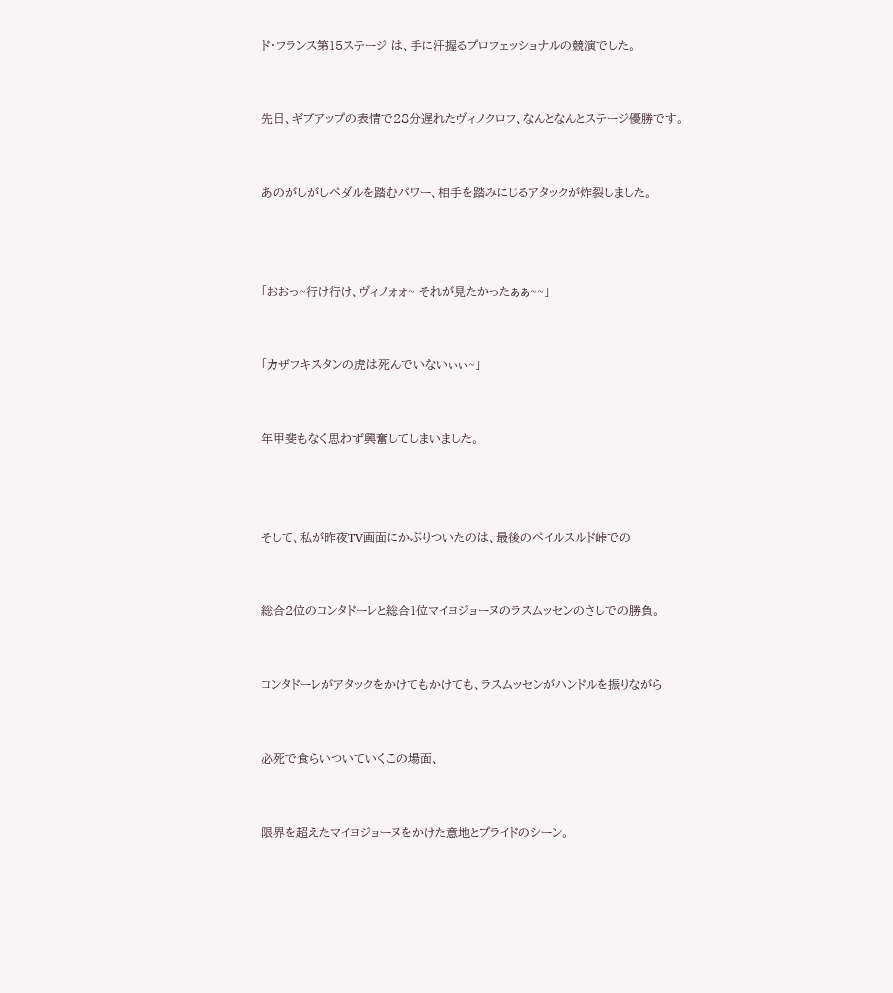ド・フランス第15ステージ は、手に汗握るプロフェッショナルの競演でした。


先日、ギブアップの表情で28分遅れたヴィノクロフ、なんとなんとステージ優勝です。


あのがしがしペダルを踏むパワー、相手を踏みにじるアタックが炸裂しました。



「おおっ~行け行け、ヴィノォォ~ それが見たかったぁぁ~~」


「カザフキスタンの虎は死んでいないぃぃ~」


年甲斐もなく思わず興奮してしまいました。



そして、私が昨夜TV画面にかぶりついたのは、最後のペイルスルド峠での


総合2位のコンタドーレと総合1位マイヨジョーヌのラスムッセンのさしでの勝負。


コンタドーレがアタックをかけてもかけても、ラスムッセンがハンドルを振りながら


必死で食らいついていくこの場面、


限界を超えたマイヨジョーヌをかけた意地とプライドのシーン。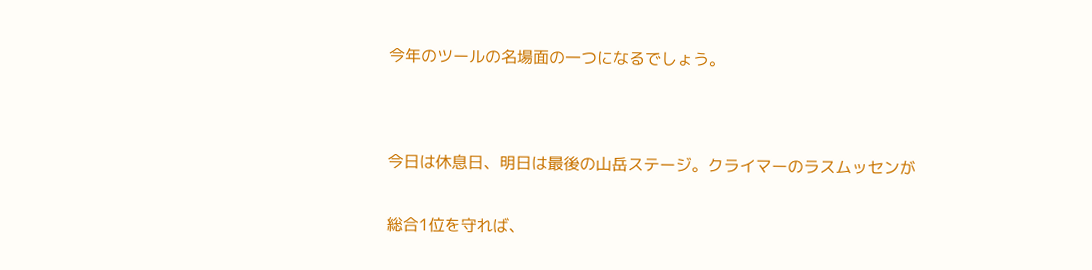今年のツールの名場面の一つになるでしょう。




今日は休息日、明日は最後の山岳ステージ。クライマーのラスムッセンが


総合1位を守れば、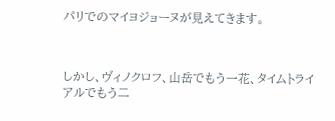パリでのマイヨジョーヌが見えてきます。



しかし、ヴィノクロフ、山岳でもう一花、タイムトライアルでもう二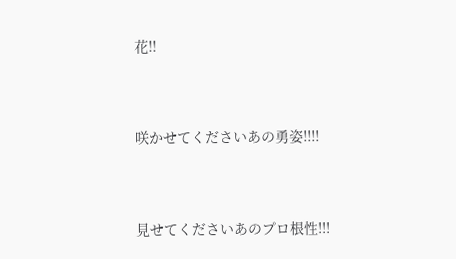花!!


咲かせてくださいあの勇姿!!!!


見せてくださいあのプロ根性!!!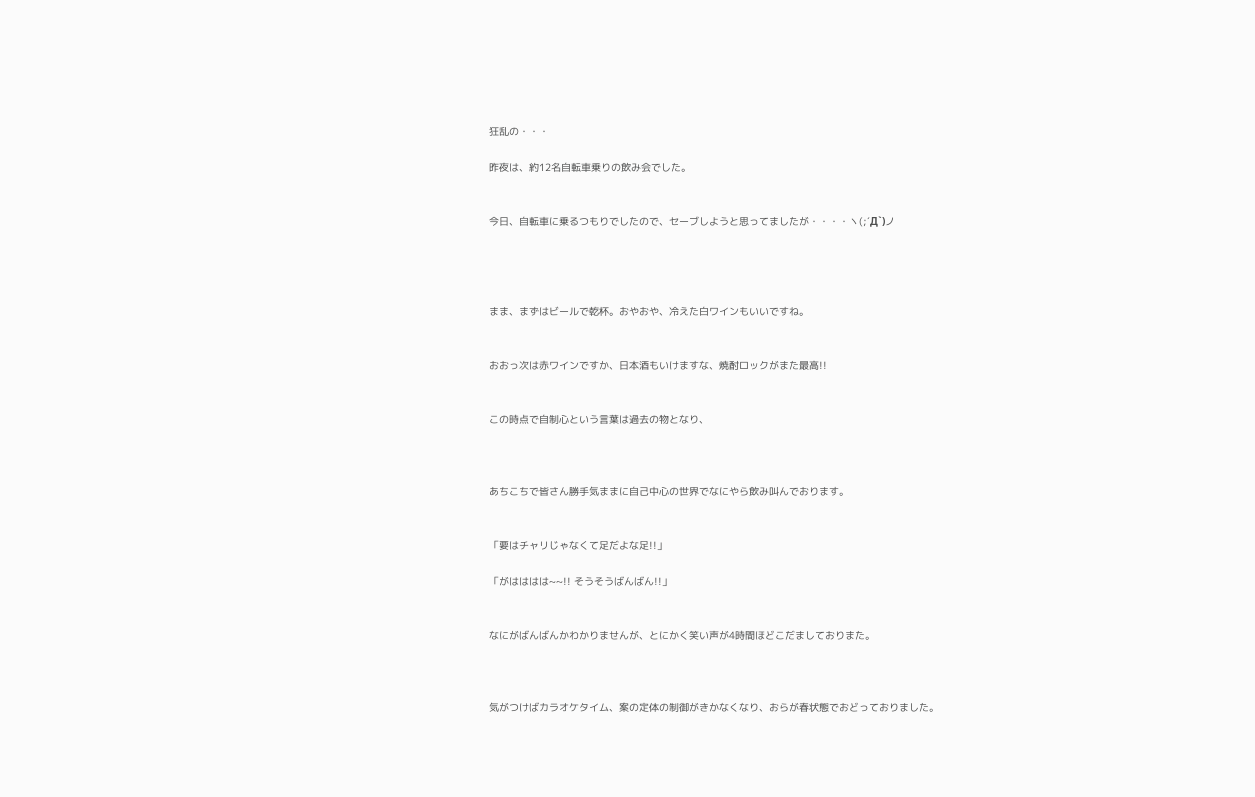狂乱の・・・

昨夜は、約12名自転車乗りの飲み会でした。


今日、自転車に乗るつもりでしたので、セーブしようと思ってましたが・・・・ヽ(;´Д`)ノ




まま、まずはビールで乾杯。おやおや、冷えた白ワインもいいですね。


おおっ次は赤ワインですか、日本酒もいけますな、焼酎ロックがまた最高!!


この時点で自制心という言葉は過去の物となり、



あちこちで皆さん勝手気ままに自己中心の世界でなにやら飲み叫んでおります。


「要はチャリじゃなくて足だよな足!!」

「がはははは~~!! そうそうばんばん!!」


なにがばんばんかわかりませんが、とにかく笑い声が4時間ほどこだましておりまた。



気がつけばカラオケタイム、案の定体の制御がきかなくなり、おらが春状態でおどっておりました。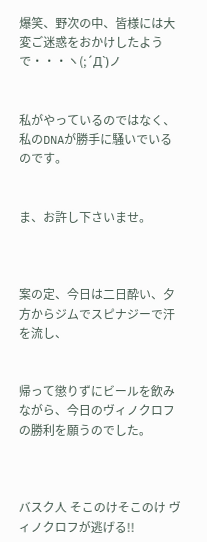爆笑、野次の中、皆様には大変ご迷惑をおかけしたようで・・・ヽ(;´Д`)ノ


私がやっているのではなく、私のDNAが勝手に騒いでいるのです。


ま、お許し下さいませ。



案の定、今日は二日酔い、夕方からジムでスピナジーで汗を流し、


帰って懲りずにビールを飲みながら、今日のヴィノクロフの勝利を願うのでした。



バスク人 そこのけそこのけ ヴィノクロフが逃げる!!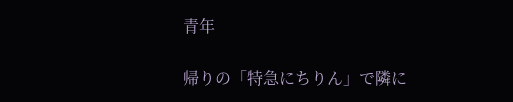青年

帰りの「特急にちりん」で隣に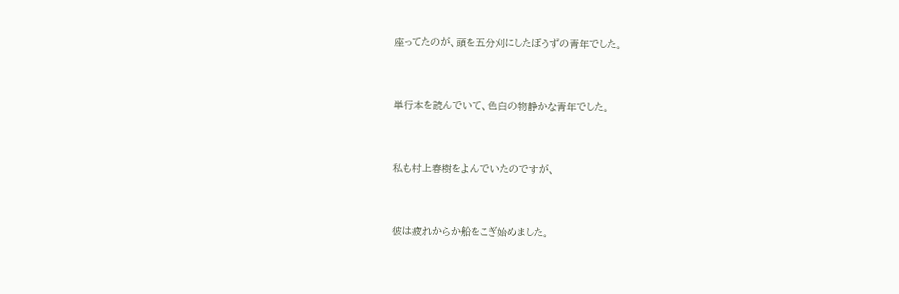座ってたのが、頭を五分刈にしたぼうずの青年でした。


単行本を読んでいて、色白の物静かな青年でした。


私も村上春樹をよんでいたのですが、


彼は疲れからか船をこぎ始めました。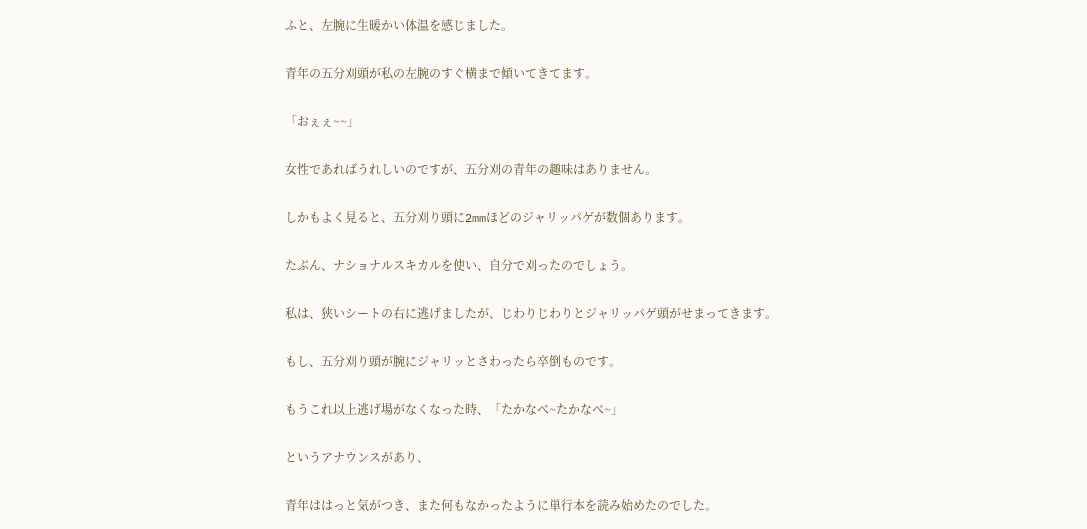ふと、左腕に生暖かい体温を感じました。


青年の五分刈頭が私の左腕のすぐ横まで傾いてきてます。


「おぇぇ~~」


女性であればうれしいのですが、五分刈の青年の趣味はありません。


しかもよく見ると、五分刈り頭に2mmほどのジャリッパゲが数個あります。


たぶん、ナショナルスキカルを使い、自分で刈ったのでしょう。


私は、狭いシートの右に逃げましたが、じわりじわりとジャリッパゲ頭がせまってきます。


もし、五分刈り頭が腕にジャリッとさわったら卒倒ものです。


もうこれ以上逃げ場がなくなった時、「たかなべ~たかなべ~」


というアナウンスがあり、


青年ははっと気がつき、また何もなかったように単行本を読み始めたのでした。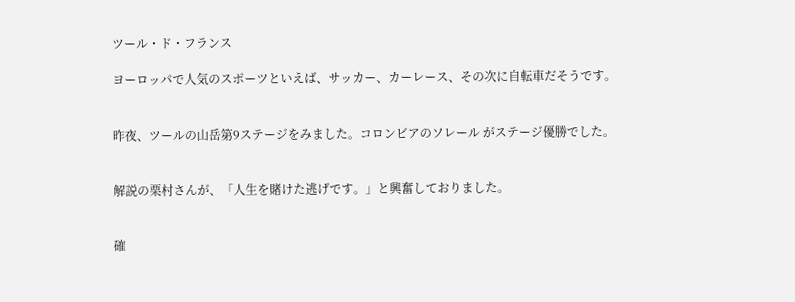ツール・ド・フランス

ヨーロッパで人気のスポーツといえば、サッカー、カーレース、その次に自転車だそうです。


昨夜、ツールの山岳第9ステージをみました。コロンビアのソレール がステージ優勝でした。


解説の栗村さんが、「人生を賭けた逃げです。」と興奮しておりました。


確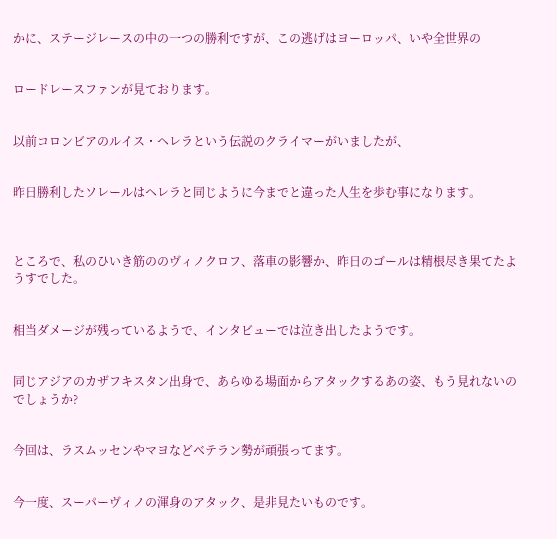かに、ステージレースの中の一つの勝利ですが、この逃げはヨーロッパ、いや全世界の


ロードレースファンが見ております。


以前コロンビアのルイス・ヘレラという伝説のクライマーがいましたが、


昨日勝利したソレールはヘレラと同じように今までと違った人生を歩む事になります。



ところで、私のひいき筋ののヴィノクロフ、落車の影響か、昨日のゴールは精根尽き果てたようすでした。


相当ダメージが残っているようで、インタビューでは泣き出したようです。


同じアジアのカザフキスタン出身で、あらゆる場面からアタックするあの姿、もう見れないのでしょうか?


今回は、ラスムッセンやマヨなどベテラン勢が頑張ってます。


今一度、スーパーヴィノの渾身のアタック、是非見たいものです。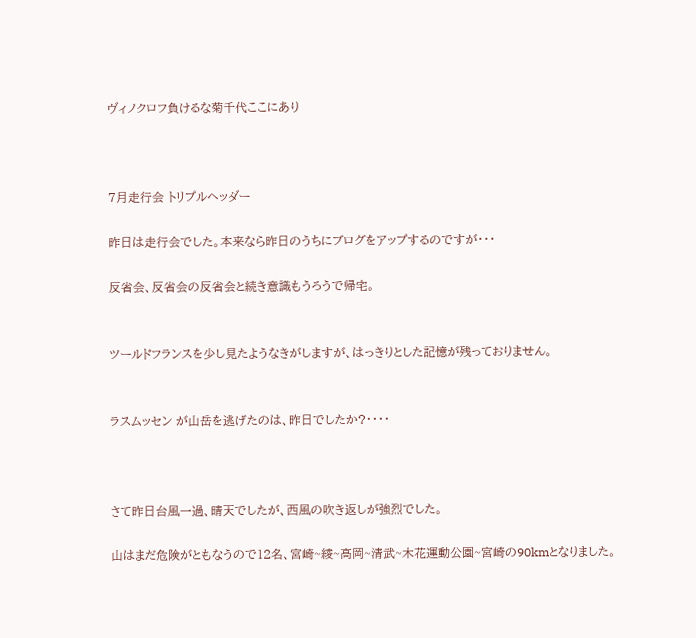ヴィノクロフ負けるな菊千代ここにあり



7月走行会 トリプルヘッダー

昨日は走行会でした。本来なら昨日のうちにブログをアップするのですが・・・

反省会、反省会の反省会と続き意識もうろうで帰宅。


ツールドフランスを少し見たようなきがしますが、はっきりとした記憶が残っておりません。


ラスムッセン が山岳を逃げたのは、昨日でしたか?・・・・



さて昨日台風一過、晴天でしたが、西風の吹き返しが強烈でした。

山はまだ危険がともなうので12名、宮崎~綾~高岡~清武~木花運動公園~宮崎の90kmとなりました。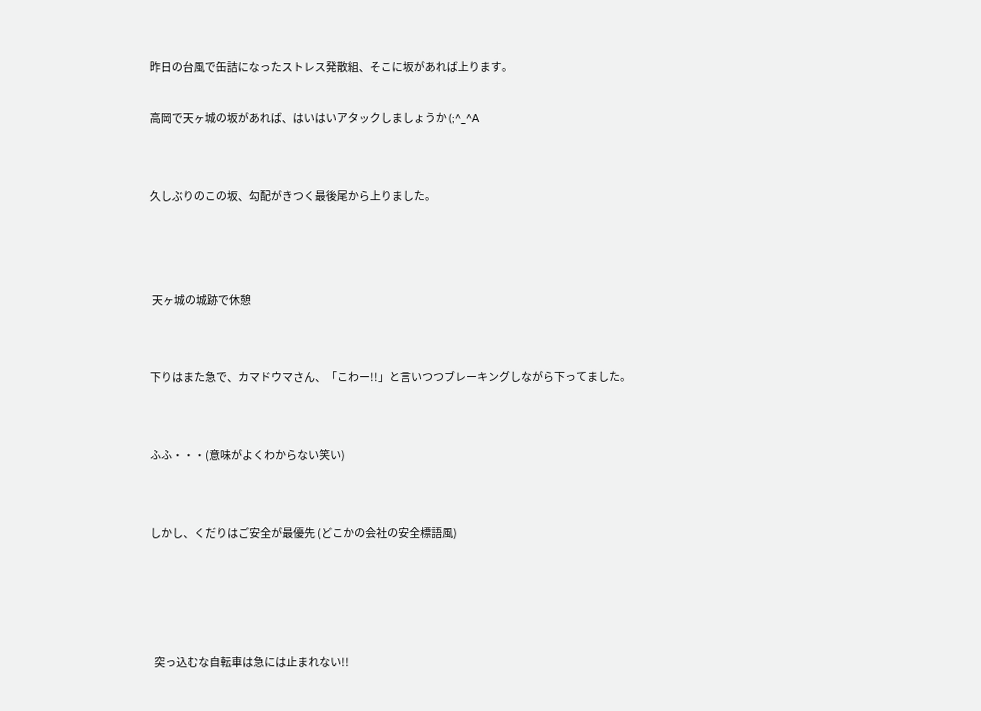昨日の台風で缶詰になったストレス発散組、そこに坂があれば上ります。

高岡で天ヶ城の坂があれば、はいはいアタックしましょうか (;^_^A


久しぶりのこの坂、勾配がきつく最後尾から上りました。



 天ヶ城の城跡で休憩


下りはまた急で、カマドウマさん、「こわー!!」と言いつつブレーキングしながら下ってました。


ふふ・・・(意味がよくわからない笑い)


しかし、くだりはご安全が最優先 (どこかの会社の安全標語風)




  突っ込むな自転車は急には止まれない!!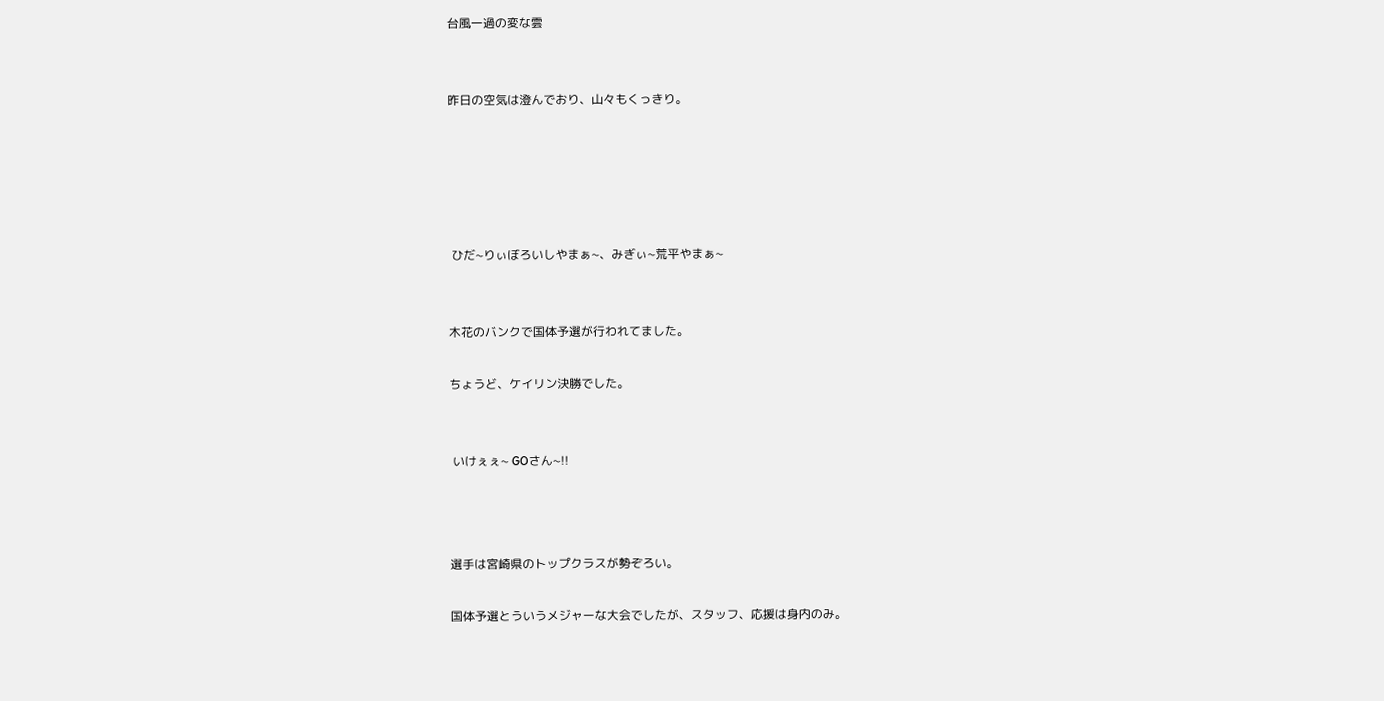台風一過の変な雲


昨日の空気は澄んでおり、山々もくっきり。





 ひだ~りぃぼろいしやまぁ~、みぎぃ~荒平やまぁ~


木花のバンクで国体予選が行われてました。

ちょうど、ケイリン決勝でした。


 いけぇぇ~ GOさん~!!



選手は宮崎県のトップクラスが勢ぞろい。

国体予選とういうメジャーな大会でしたが、スタッフ、応援は身内のみ。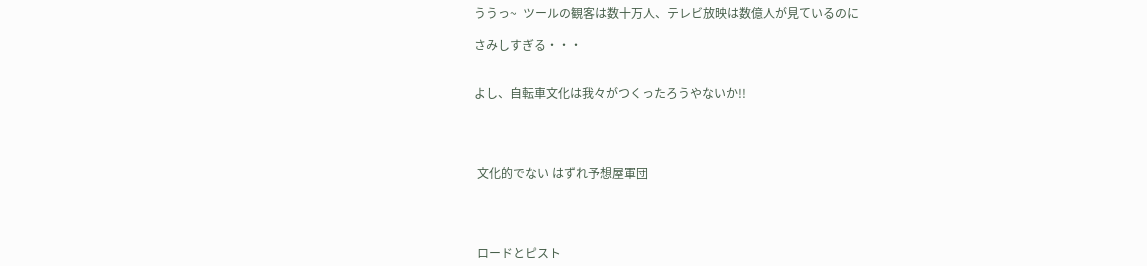ううっ~  ツールの観客は数十万人、テレビ放映は数億人が見ているのに

さみしすぎる・・・


よし、自転車文化は我々がつくったろうやないか!!




 文化的でない はずれ予想屋軍団




 ロードとピスト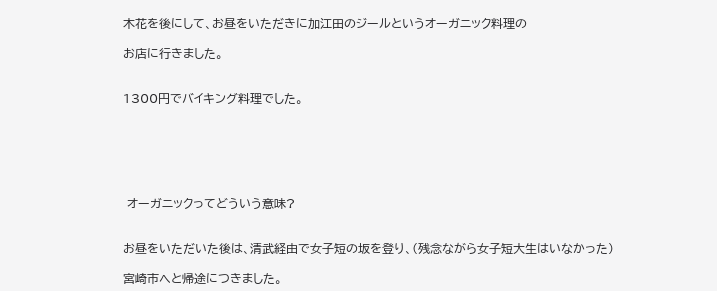木花を後にして、お昼をいただきに加江田のジールというオーガニック料理の

お店に行きました。


1300円でバイキング料理でした。






 オーガニックってどういう意味?


お昼をいただいた後は、清武経由で女子短の坂を登り、(残念ながら女子短大生はいなかった)

宮崎市へと帰途につきました。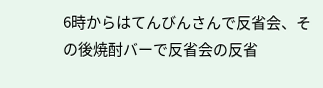6時からはてんびんさんで反省会、その後焼酎バーで反省会の反省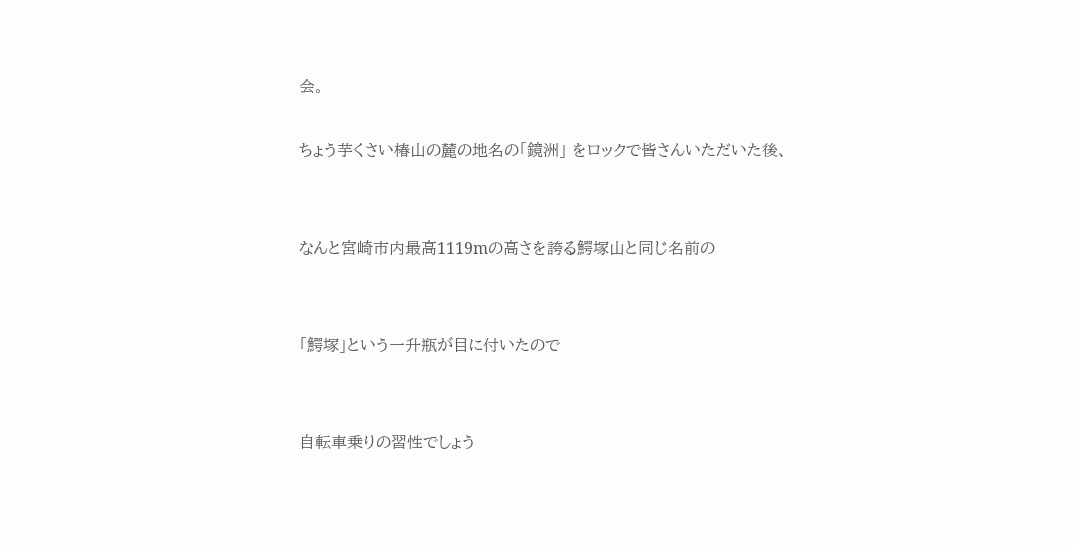会。

ちょう芋くさい椿山の麓の地名の「鏡洲」 をロックで皆さんいただいた後、


なんと宮崎市内最高1119mの高さを誇る鰐塚山と同じ名前の


「鰐塚」という一升瓶が目に付いたので


自転車乗りの習性でしょう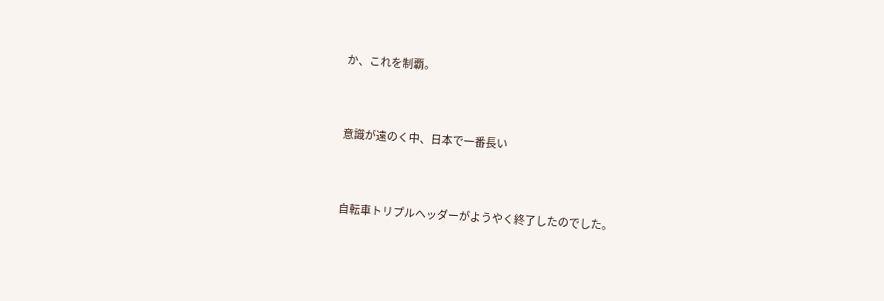か、これを制覇。


意識が遠のく中、日本で一番長い


自転車トリプルヘッダーがようやく終了したのでした。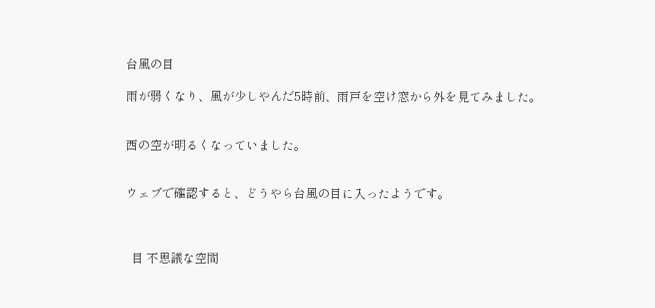台風の目

雨が弱くなり、風が少しやんだ5時前、雨戸を空け窓から外を見てみました。


西の空が明るくなっていました。


ウェブで確認すると、どうやら台風の目に入ったようです。



  目 不思議な空間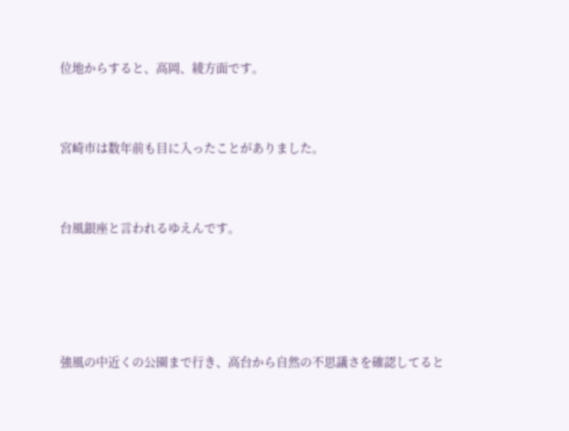位地からすると、高岡、綾方面です。


宮崎市は数年前も目に入ったことがありました。


台風銀座と言われるゆえんです。




強風の中近くの公園まで行き、高台から自然の不思議さを確認してると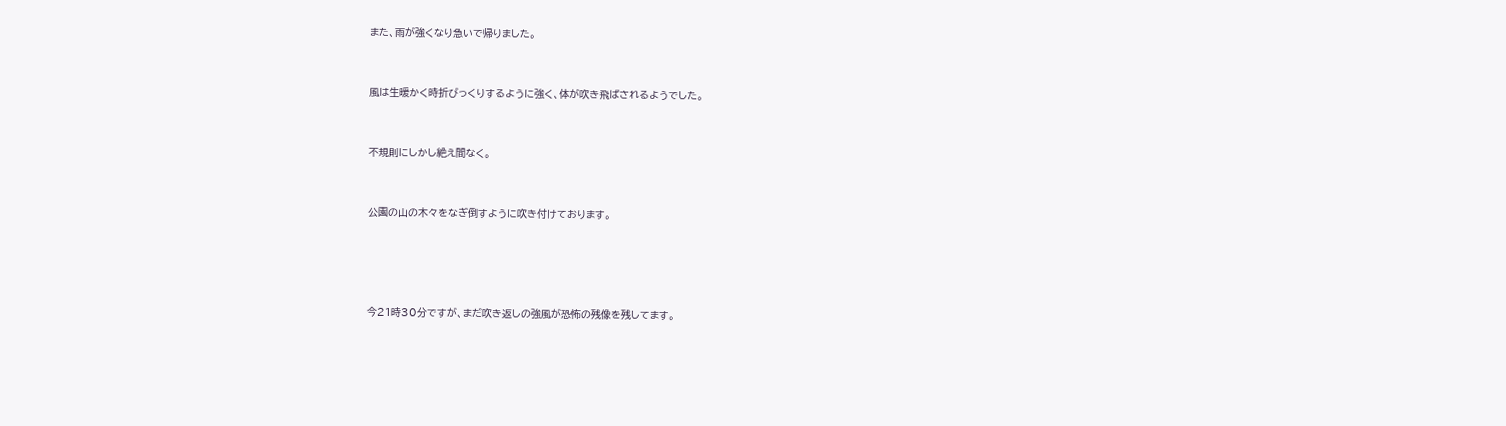また、雨が強くなり急いで帰りました。


風は生暖かく時折びっくりするように強く、体が吹き飛ばされるようでした。


不規則にしかし絶え間なく。


公園の山の木々をなぎ倒すように吹き付けております。




今21時30分ですが、まだ吹き返しの強風が恐怖の残像を残してます。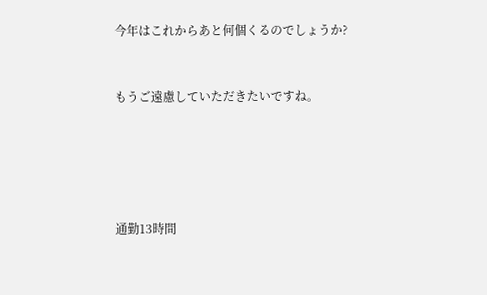今年はこれからあと何個くるのでしょうか?


もうご遠慮していただきたいですね。





通勤13時間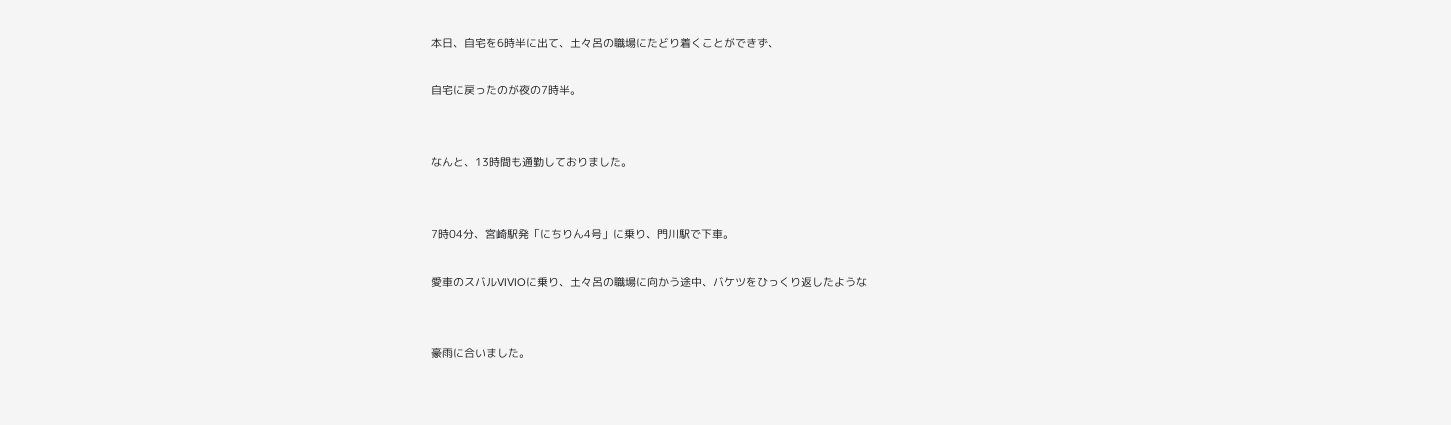本日、自宅を6時半に出て、土々呂の職場にたどり着くことができず、

自宅に戻ったのが夜の7時半。


なんと、13時間も通勤しておりました。


7時04分、宮崎駅発「にちりん4号」に乗り、門川駅で下車。

愛車のスバルVIVIOに乗り、土々呂の職場に向かう途中、バケツをひっくり返したような


豪雨に合いました。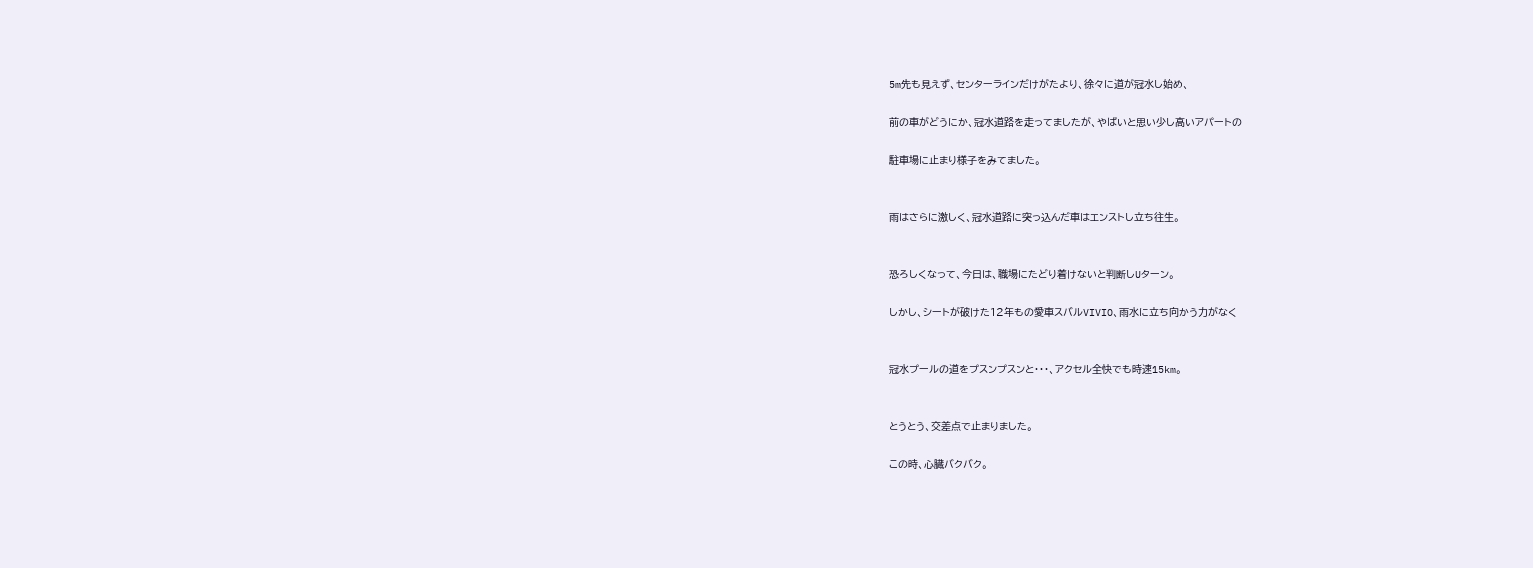5m先も見えず、センターラインだけがたより、徐々に道が冠水し始め、

前の車がどうにか、冠水道路を走ってましたが、やばいと思い少し高いアパートの

駐車場に止まり様子をみてました。


雨はさらに激しく、冠水道路に突っ込んだ車はエンストし立ち往生。


恐ろしくなって、今日は、職場にたどり着けないと判断しUターン。

しかし、シートが破けた12年もの愛車スバルVIVIO、雨水に立ち向かう力がなく


冠水プールの道をプスンプスンと・・・、アクセル全快でも時速15km。


とうとう、交差点で止まりました。

この時、心臓バクバク。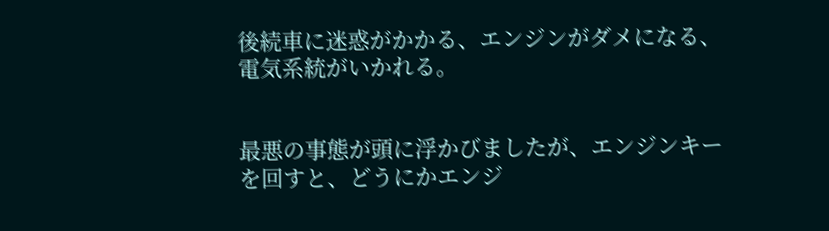後続車に迷惑がかかる、エンジンがダメになる、電気系統がいかれる。


最悪の事態が頭に浮かびましたが、エンジンキーを回すと、どうにかエンジ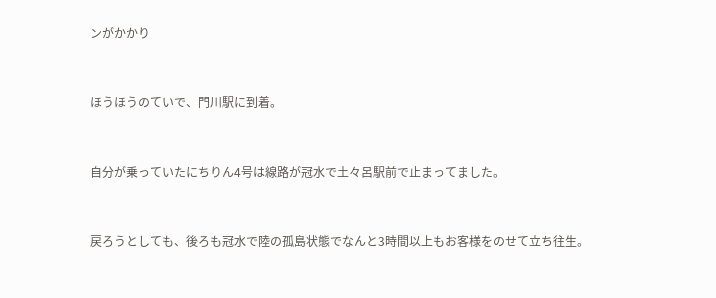ンがかかり


ほうほうのていで、門川駅に到着。


自分が乗っていたにちりん4号は線路が冠水で土々呂駅前で止まってました。


戻ろうとしても、後ろも冠水で陸の孤島状態でなんと3時間以上もお客様をのせて立ち往生。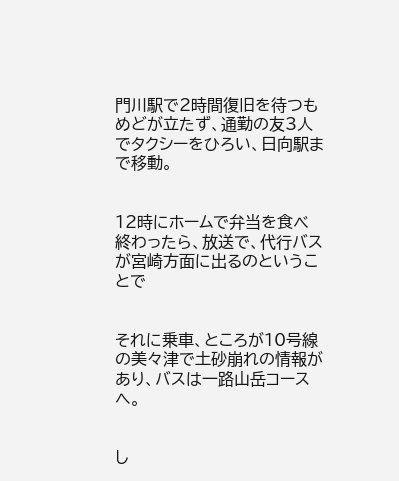門川駅で2時間復旧を待つもめどが立たず、通勤の友3人でタクシーをひろい、日向駅まで移動。


12時にホームで弁当を食べ終わったら、放送で、代行バスが宮崎方面に出るのということで


それに乗車、ところが10号線の美々津で土砂崩れの情報があり、バスは一路山岳コースへ。


し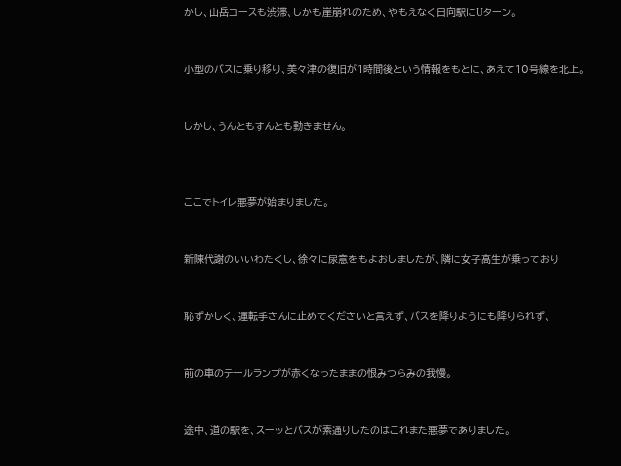かし、山岳コースも渋滞、しかも崖崩れのため、やもえなく日向駅にUターン。


小型のバスに乗り移り、美々津の復旧が1時間後という情報をもとに、あえて10号線を北上。


しかし、うんともすんとも動きません。



ここでトイレ悪夢が始まりました。


新陳代謝のいいわたくし、徐々に尿意をもよおしましたが、隣に女子高生が乗っており


恥ずかしく、運転手さんに止めてくださいと言えず、バスを降りようにも降りられず、


前の車のテールランプが赤くなったままの恨みつらみの我慢。


途中、道の駅を、スーッとバスが素通りしたのはこれまた悪夢でありました。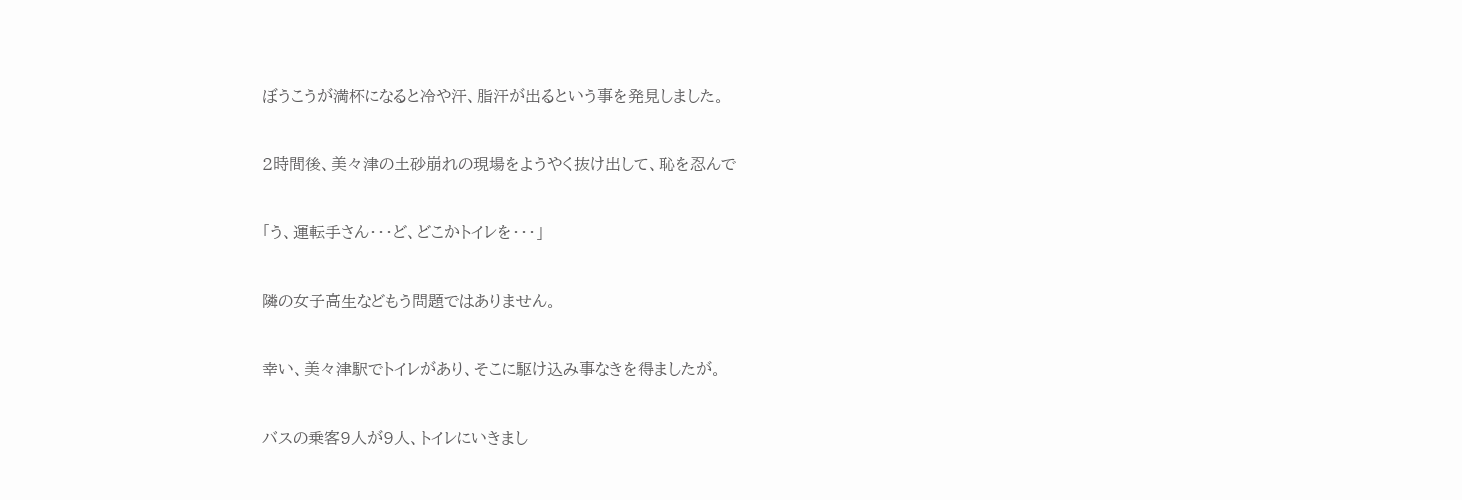ぼうこうが満杯になると冷や汗、脂汗が出るという事を発見しました。


2時間後、美々津の土砂崩れの現場をようやく抜け出して、恥を忍んで


「う、運転手さん・・・ど、どこかトイレを・・・」


隣の女子高生などもう問題ではありません。


幸い、美々津駅でトイレがあり、そこに駆け込み事なきを得ましたが。


バスの乗客9人が9人、トイレにいきまし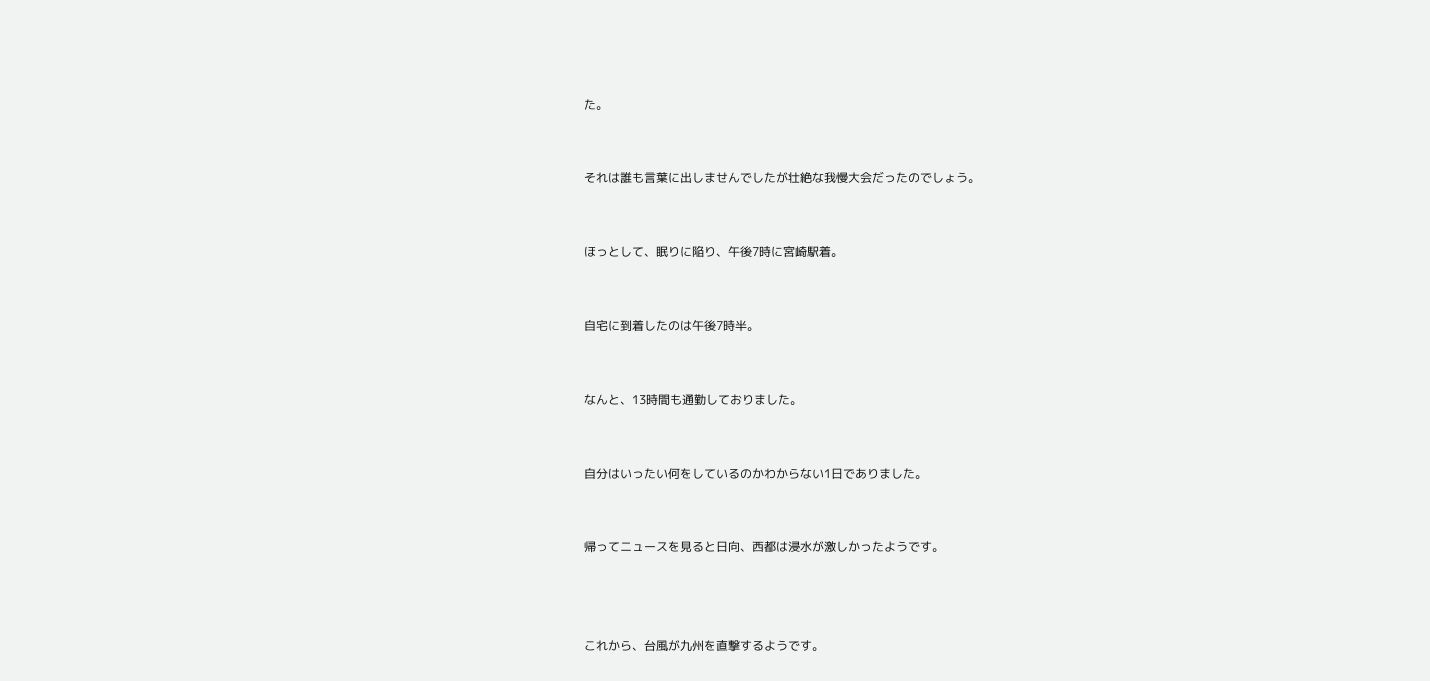た。


それは誰も言葉に出しませんでしたが壮絶な我慢大会だったのでしょう。


ほっとして、眠りに陥り、午後7時に宮崎駅着。


自宅に到着したのは午後7時半。


なんと、13時間も通勤しておりました。


自分はいったい何をしているのかわからない1日でありました。


帰ってニュースを見ると日向、西都は浸水が激しかったようです。



これから、台風が九州を直撃するようです。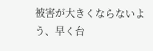被害が大きくならないよう、早く台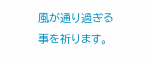風が通り過ぎる事を祈ります。